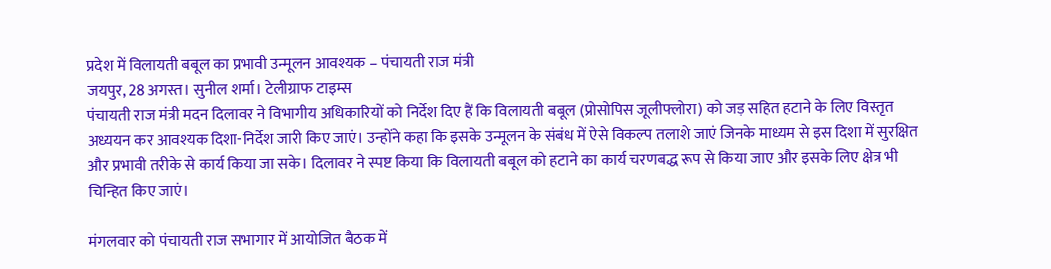प्रदेश में विलायती बबूल का प्रभावी उन्मूलन आवश्यक – पंचायती राज मंत्री
जयपुर, 28 अगस्त। सुनील शर्मा। टेलीग्राफ टाइम्स
पंचायती राज मंत्री मदन दिलावर ने विभागीय अधिकारियों को निर्देश दिए हैं कि विलायती बबूल (प्रोसोपिस जूलीफ्लोरा) को जड़ सहित हटाने के लिए विस्तृत अध्ययन कर आवश्यक दिशा-निर्देश जारी किए जाएं। उन्होंने कहा कि इसके उन्मूलन के संबंध में ऐसे विकल्प तलाशे जाएं जिनके माध्यम से इस दिशा में सुरक्षित और प्रभावी तरीके से कार्य किया जा सके। दिलावर ने स्पष्ट किया कि विलायती बबूल को हटाने का कार्य चरणबद्ध रूप से किया जाए और इसके लिए क्षेत्र भी चिन्हित किए जाएं।

मंगलवार को पंचायती राज सभागार में आयोजित बैठक में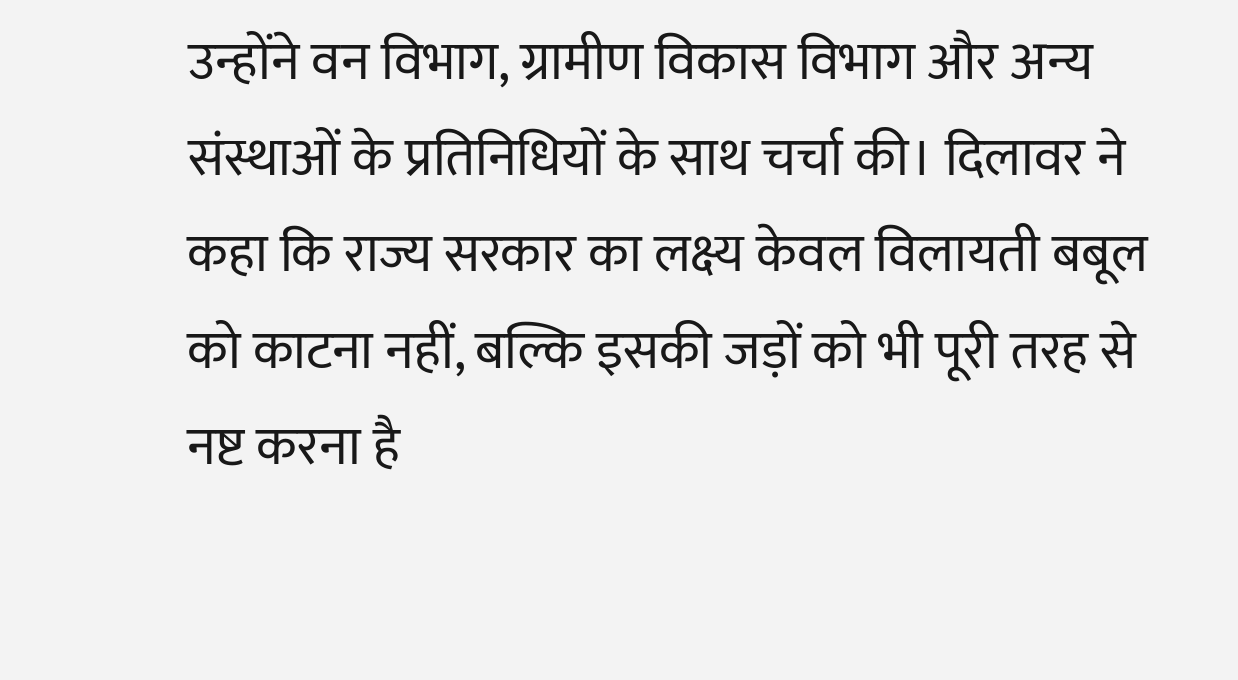उन्होंने वन विभाग, ग्रामीण विकास विभाग और अन्य संस्थाओं के प्रतिनिधियों के साथ चर्चा की। दिलावर ने कहा कि राज्य सरकार का लक्ष्य केवल विलायती बबूल को काटना नहीं, बल्कि इसकी जड़ों को भी पूरी तरह से नष्ट करना है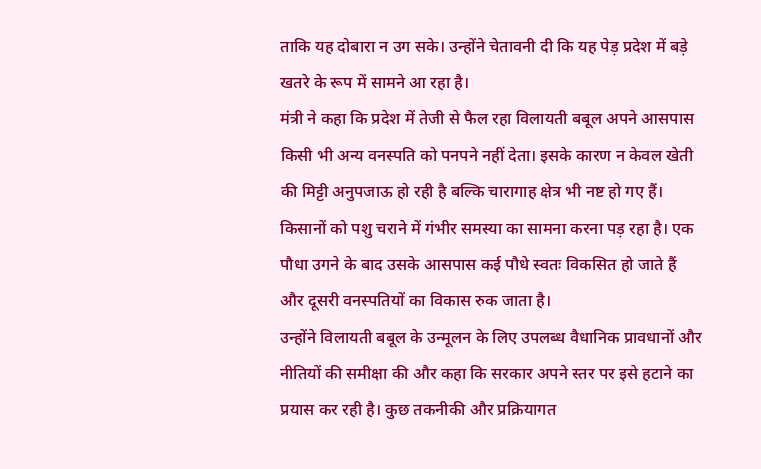ताकि यह दोबारा न उग सके। उन्होंने चेतावनी दी कि यह पेड़ प्रदेश में बड़े खतरे के रूप में सामने आ रहा है।
मंत्री ने कहा कि प्रदेश में तेजी से फैल रहा विलायती बबूल अपने आसपास किसी भी अन्य वनस्पति को पनपने नहीं देता। इसके कारण न केवल खेती की मिट्टी अनुपजाऊ हो रही है बल्कि चारागाह क्षेत्र भी नष्ट हो गए हैं। किसानों को पशु चराने में गंभीर समस्या का सामना करना पड़ रहा है। एक पौधा उगने के बाद उसके आसपास कई पौधे स्वतः विकसित हो जाते हैं और दूसरी वनस्पतियों का विकास रुक जाता है।
उन्होंने विलायती बबूल के उन्मूलन के लिए उपलब्ध वैधानिक प्रावधानों और नीतियों की समीक्षा की और कहा कि सरकार अपने स्तर पर इसे हटाने का प्रयास कर रही है। कुछ तकनीकी और प्रक्रियागत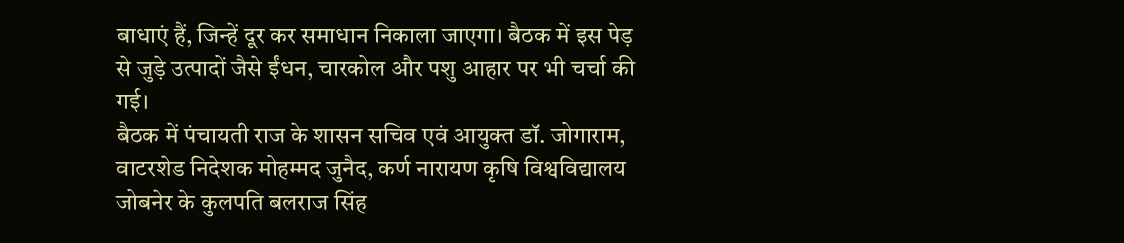बाधाएं हैं, जिन्हें दूर कर समाधान निकाला जाएगा। बैठक में इस पेड़ से जुड़े उत्पादों जैसे ईंधन, चारकोल और पशु आहार पर भी चर्चा की गई।
बैठक में पंचायती राज के शासन सचिव एवं आयुक्त डॉ. जोगाराम, वाटरशेड निदेशक मोहम्मद जुनैद, कर्ण नारायण कृषि विश्वविद्यालय जोबनेर के कुलपति बलराज सिंह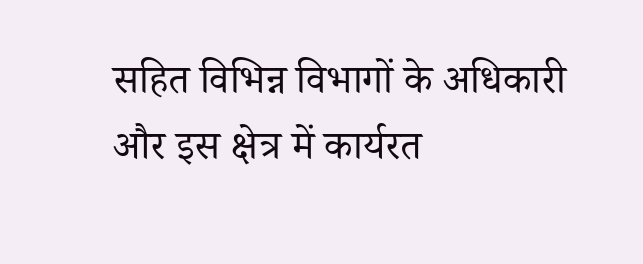सहित विभिन्न विभागों के अधिकारी और इस क्षेत्र में कार्यरत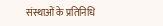संस्थाओं के प्रतिनिधि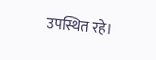उपस्थित रहे।